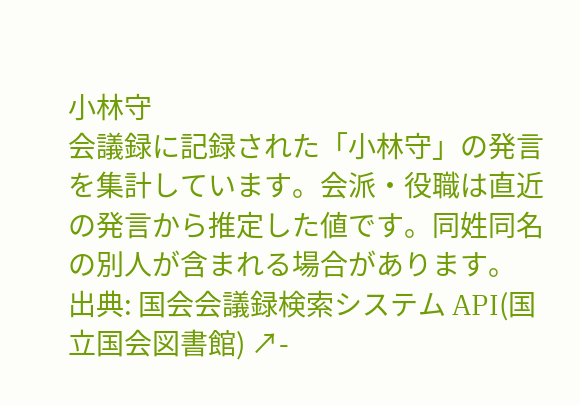小林守
会議録に記録された「小林守」の発言を集計しています。会派・役職は直近の発言から推定した値です。同姓同名の別人が含まれる場合があります。
出典: 国会会議録検索システム API(国立国会図書館) ↗-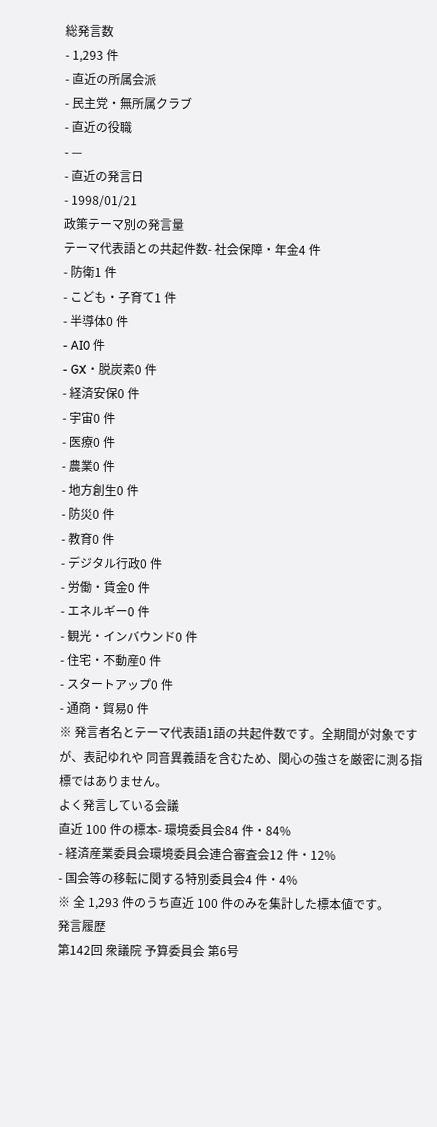総発言数
- 1,293 件
- 直近の所属会派
- 民主党・無所属クラブ
- 直近の役職
- —
- 直近の発言日
- 1998/01/21
政策テーマ別の発言量
テーマ代表語との共起件数- 社会保障・年金4 件
- 防衛1 件
- こども・子育て1 件
- 半導体0 件
- AI0 件
- GX・脱炭素0 件
- 経済安保0 件
- 宇宙0 件
- 医療0 件
- 農業0 件
- 地方創生0 件
- 防災0 件
- 教育0 件
- デジタル行政0 件
- 労働・賃金0 件
- エネルギー0 件
- 観光・インバウンド0 件
- 住宅・不動産0 件
- スタートアップ0 件
- 通商・貿易0 件
※ 発言者名とテーマ代表語1語の共起件数です。全期間が対象ですが、表記ゆれや 同音異義語を含むため、関心の強さを厳密に測る指標ではありません。
よく発言している会議
直近 100 件の標本- 環境委員会84 件・84%
- 経済産業委員会環境委員会連合審査会12 件・12%
- 国会等の移転に関する特別委員会4 件・4%
※ 全 1,293 件のうち直近 100 件のみを集計した標本値です。
発言履歴
第142回 衆議院 予算委員会 第6号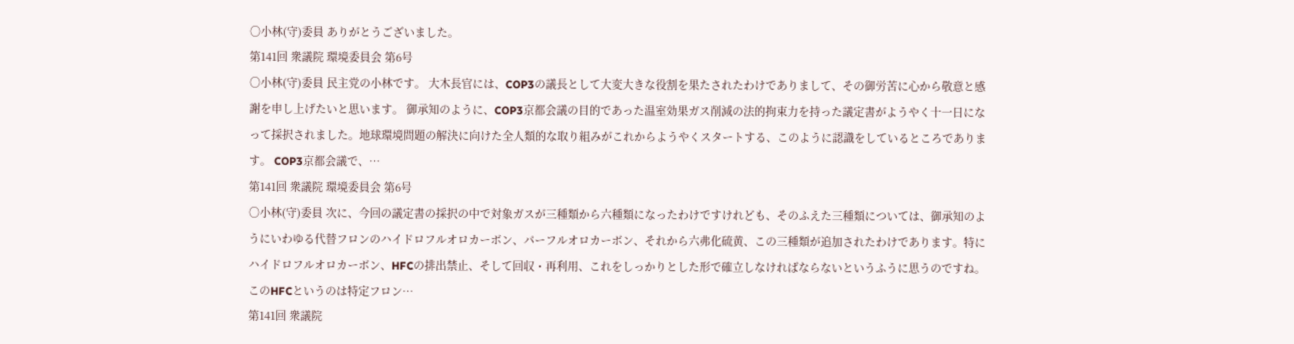○小林(守)委員 ありがとうございました。
第141回 衆議院 環境委員会 第6号
○小林(守)委員 民主党の小林です。 大木長官には、COP3の議長として大変大きな役割を果たされたわけでありまして、その御労苦に心から敬意と感謝を申し上げたいと思います。 御承知のように、COP3京都会議の目的であった温室効果ガス削減の法的拘束力を持った議定書がようやく十一日になって採択されました。地球環境問題の解決に向けた全人類的な取り組みがこれからようやくスタートする、このように認識をしているところであります。 COP3京都会議で、…
第141回 衆議院 環境委員会 第6号
○小林(守)委員 次に、今回の議定書の採択の中で対象ガスが三種類から六種類になったわけですけれども、そのふえた三種類については、御承知のようにいわゆる代替フロンのハイドロフルオロカーボン、パーフルオロカーボン、それから六弗化硫黄、この三種類が追加されたわけであります。特にハイドロフルオロカーボン、HFCの排出禁止、そして回収・再利用、これをしっかりとした形で確立しなければならないというふうに思うのですね。 このHFCというのは特定フロン…
第141回 衆議院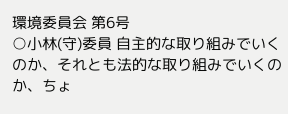環境委員会 第6号
○小林(守)委員 自主的な取り組みでいくのか、それとも法的な取り組みでいくのか、ちょ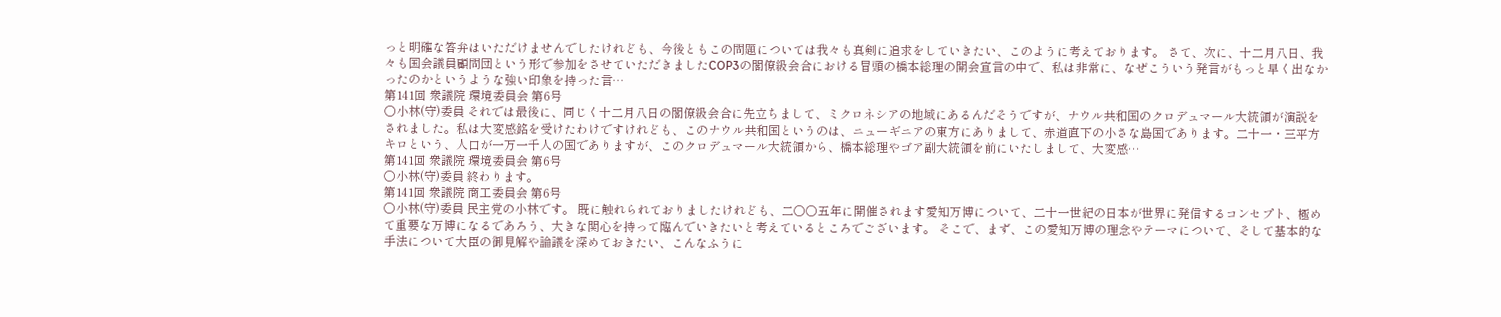っと明確な答弁はいただけませんでしたけれども、今後ともこの問題については我々も真剣に追求をしていきたい、このように考えております。 さて、次に、十二月八日、我々も国会議員顧問団という形で参加をさせていただきましたCOP3の閣僚級会合における冒頭の橋本総理の開会宣言の中で、私は非常に、なぜこういう発言がもっと早く出なかったのかというような強い印象を持った言…
第141回 衆議院 環境委員会 第6号
○小林(守)委員 それでは最後に、同じく十二月八日の閣僚級会合に先立ちまして、ミクロネシアの地域にあるんだそうですが、ナウル共和国のクロデュマール大統領が演説をされました。私は大変感銘を受けたわけですけれども、このナウル共和国というのは、ニューギニアの東方にありまして、赤道直下の小さな島国であります。二十一・三平方キロという、人口が一万一千人の国でありますが、このクロデュマール大統領から、橋本総理やゴア副大統領を前にいたしまして、大変感…
第141回 衆議院 環境委員会 第6号
○小林(守)委員 終わります。
第141回 衆議院 商工委員会 第6号
○小林(守)委員 民主党の小林です。 既に触れられておりましたけれども、二〇〇五年に開催されます愛知万博について、二十一世紀の日本が世界に発信するコンセプト、極めて重要な万博になるであろう、大きな関心を持って臨んでいきたいと考えているところでございます。 そこで、まず、この愛知万博の理念やテーマについて、そして基本的な手法について大臣の御見解や論議を深めておきたい、こんなふうに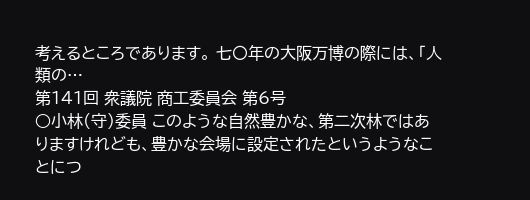考えるところであります。 七〇年の大阪万博の際には、「人類の…
第141回 衆議院 商工委員会 第6号
○小林(守)委員 このような自然豊かな、第二次林ではありますけれども、豊かな会場に設定されたというようなことにつ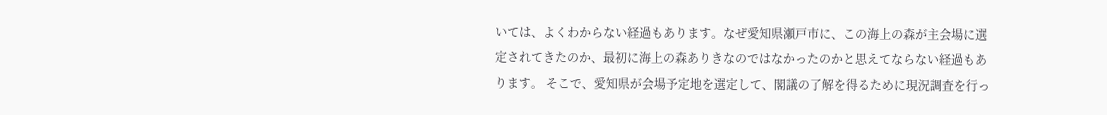いては、よくわからない経過もあります。なぜ愛知県瀬戸市に、この海上の森が主会場に選定されてきたのか、最初に海上の森ありきなのではなかったのかと思えてならない経過もあります。 そこで、愛知県が会場予定地を選定して、閣議の了解を得るために現況調査を行っ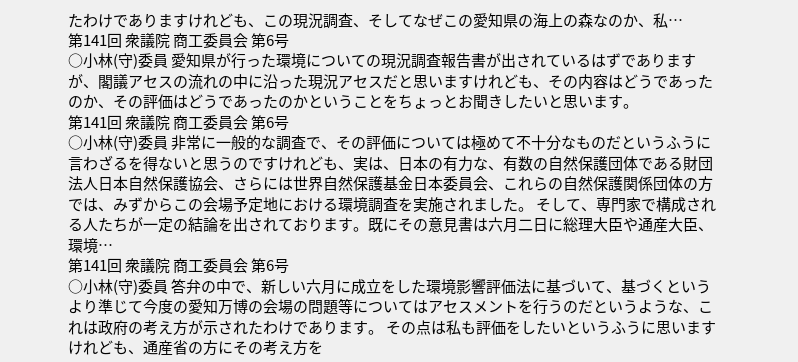たわけでありますけれども、この現況調査、そしてなぜこの愛知県の海上の森なのか、私…
第141回 衆議院 商工委員会 第6号
○小林(守)委員 愛知県が行った環境についての現況調査報告書が出されているはずでありますが、閣議アセスの流れの中に沿った現況アセスだと思いますけれども、その内容はどうであったのか、その評価はどうであったのかということをちょっとお聞きしたいと思います。
第141回 衆議院 商工委員会 第6号
○小林(守)委員 非常に一般的な調査で、その評価については極めて不十分なものだというふうに言わざるを得ないと思うのですけれども、実は、日本の有力な、有数の自然保護団体である財団法人日本自然保護協会、さらには世界自然保護基金日本委員会、これらの自然保護関係団体の方では、みずからこの会場予定地における環境調査を実施されました。 そして、専門家で構成される人たちが一定の結論を出されております。既にその意見書は六月二日に総理大臣や通産大臣、環境…
第141回 衆議院 商工委員会 第6号
○小林(守)委員 答弁の中で、新しい六月に成立をした環境影響評価法に基づいて、基づくというより準じて今度の愛知万博の会場の問題等についてはアセスメントを行うのだというような、これは政府の考え方が示されたわけであります。 その点は私も評価をしたいというふうに思いますけれども、通産省の方にその考え方を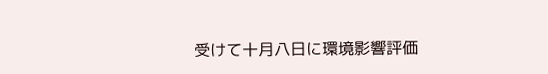受けて十月八日に環境影響評価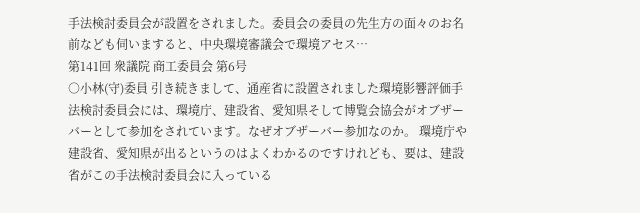手法検討委員会が設置をされました。委員会の委員の先生方の面々のお名前なども伺いますると、中央環境審議会で環境アセス…
第141回 衆議院 商工委員会 第6号
○小林(守)委員 引き続きまして、通産省に設置されました環境影響評価手法検討委員会には、環境庁、建設省、愛知県そして博覧会協会がオブザーバーとして参加をされています。なぜオブザーバー参加なのか。 環境庁や建設省、愛知県が出るというのはよくわかるのですけれども、要は、建設省がこの手法検討委員会に入っている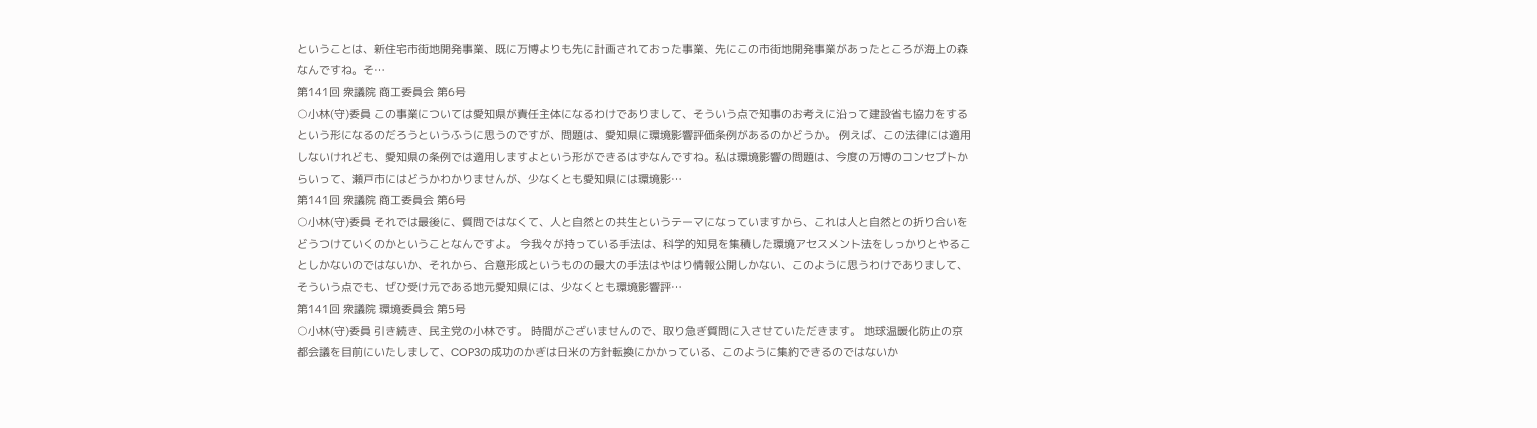ということは、新住宅市街地開発事業、既に万博よりも先に計画されておった事業、先にこの市街地開発事業があったところが海上の森なんですね。そ…
第141回 衆議院 商工委員会 第6号
○小林(守)委員 この事業については愛知県が責任主体になるわけでありまして、そういう点で知事のお考えに沿って建設省も協力をするという形になるのだろうというふうに思うのですが、問題は、愛知県に環境影響評価条例があるのかどうか。 例えば、この法律には適用しないけれども、愛知県の条例では適用しますよという形ができるはずなんですね。私は環境影響の問題は、今度の万博のコンセプトからいって、瀬戸市にはどうかわかりませんが、少なくとも愛知県には環境影…
第141回 衆議院 商工委員会 第6号
○小林(守)委員 それでは最後に、質問ではなくて、人と自然との共生というテーマになっていますから、これは人と自然との折り合いをどうつけていくのかということなんですよ。 今我々が持っている手法は、科学的知見を集積した環境アセスメント法をしっかりとやることしかないのではないか、それから、合意形成というものの最大の手法はやはり情報公開しかない、このように思うわけでありまして、そういう点でも、ぜひ受け元である地元愛知県には、少なくとも環境影響評…
第141回 衆議院 環境委員会 第5号
○小林(守)委員 引き続き、民主党の小林です。 時間がございませんので、取り急ぎ質問に入させていただきます。 地球温暖化防止の京都会議を目前にいたしまして、COP3の成功のかぎは日米の方針転換にかかっている、このように集約できるのではないか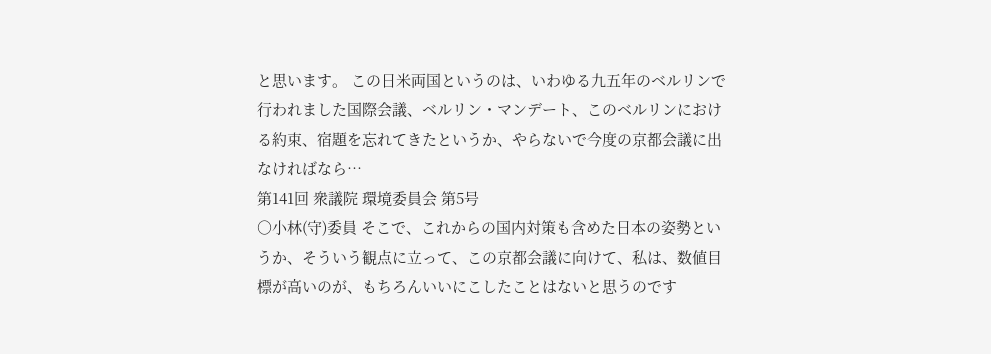と思います。 この日米両国というのは、いわゆる九五年のベルリンで行われました国際会議、ベルリン・マンデート、このベルリンにおける約束、宿題を忘れてきたというか、やらないで今度の京都会議に出なければなら…
第141回 衆議院 環境委員会 第5号
○小林(守)委員 そこで、これからの国内対策も含めた日本の姿勢というか、そういう観点に立って、この京都会議に向けて、私は、数値目標が高いのが、もちろんいいにこしたことはないと思うのです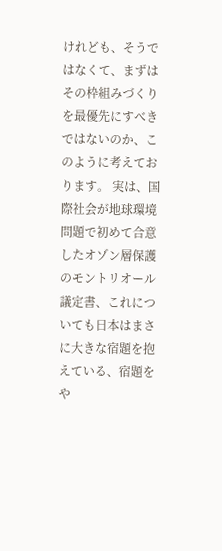けれども、そうではなくて、まずはその枠組みづくりを最優先にすべきではないのか、このように考えております。 実は、国際社会が地球環境問題で初めて合意したオゾン層保護のモントリオール議定書、これについても日本はまさに大きな宿題を抱えている、宿題をや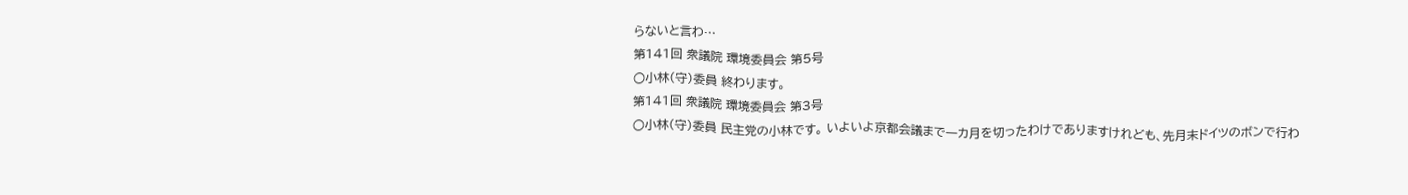らないと言わ…
第141回 衆議院 環境委員会 第5号
○小林(守)委員 終わります。
第141回 衆議院 環境委員会 第3号
○小林(守)委員 民主党の小林です。 いよいよ京都会議まで一カ月を切ったわけでありますけれども、先月末ドイツのボンで行わ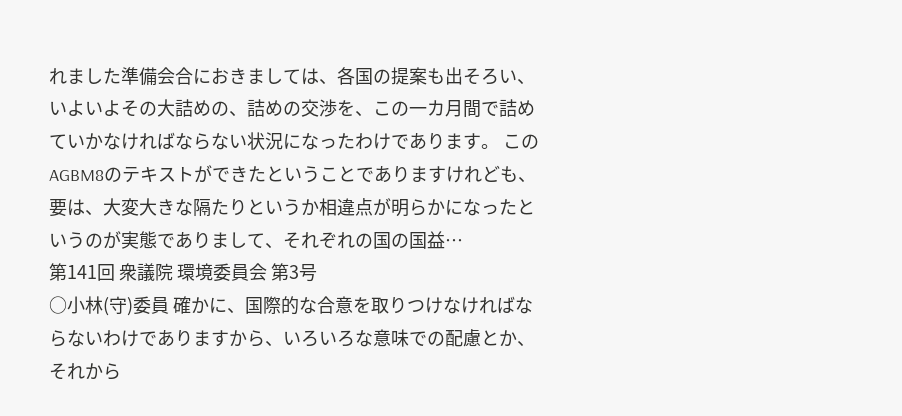れました準備会合におきましては、各国の提案も出そろい、いよいよその大詰めの、詰めの交渉を、この一カ月間で詰めていかなければならない状況になったわけであります。 このAGBM8のテキストができたということでありますけれども、要は、大変大きな隔たりというか相違点が明らかになったというのが実態でありまして、それぞれの国の国益…
第141回 衆議院 環境委員会 第3号
○小林(守)委員 確かに、国際的な合意を取りつけなければならないわけでありますから、いろいろな意味での配慮とか、それから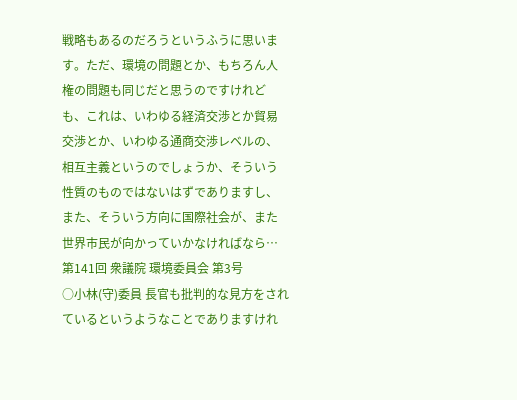戦略もあるのだろうというふうに思います。ただ、環境の問題とか、もちろん人権の問題も同じだと思うのですけれども、これは、いわゆる経済交渉とか貿易交渉とか、いわゆる通商交渉レベルの、相互主義というのでしょうか、そういう性質のものではないはずでありますし、また、そういう方向に国際社会が、また世界市民が向かっていかなければなら…
第141回 衆議院 環境委員会 第3号
○小林(守)委員 長官も批判的な見方をされているというようなことでありますけれ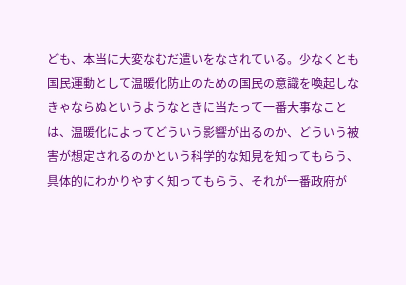ども、本当に大変なむだ遣いをなされている。少なくとも国民運動として温暖化防止のための国民の意識を喚起しなきゃならぬというようなときに当たって一番大事なことは、温暖化によってどういう影響が出るのか、どういう被害が想定されるのかという科学的な知見を知ってもらう、具体的にわかりやすく知ってもらう、それが一番政府が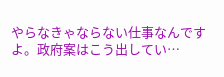やらなきゃならない仕事なんですよ。政府案はこう出してい…